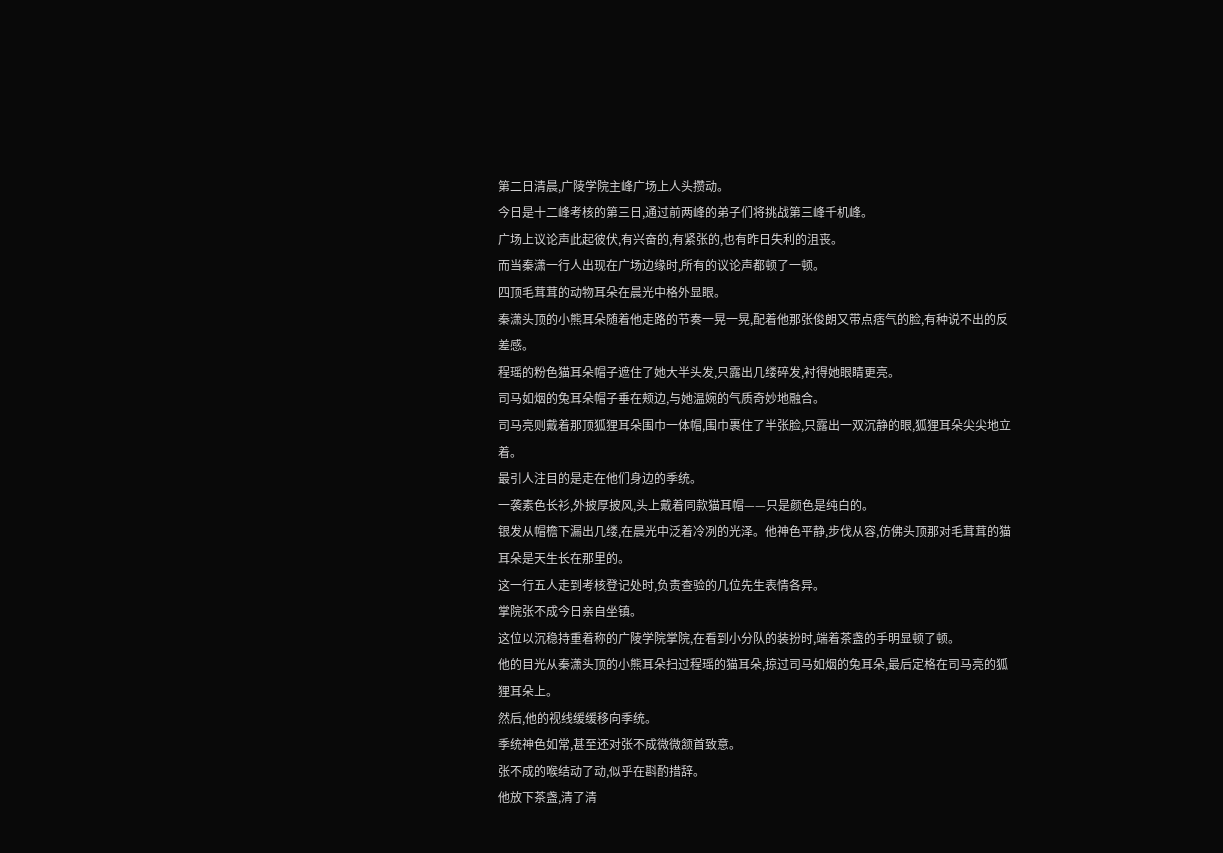第二日清晨,广陵学院主峰广场上人头攒动。
今日是十二峰考核的第三日,通过前两峰的弟子们将挑战第三峰千机峰。
广场上议论声此起彼伏,有兴奋的,有紧张的,也有昨日失利的沮丧。
而当秦潇一行人出现在广场边缘时,所有的议论声都顿了一顿。
四顶毛茸茸的动物耳朵在晨光中格外显眼。
秦潇头顶的小熊耳朵随着他走路的节奏一晃一晃,配着他那张俊朗又带点痞气的脸,有种说不出的反差感。
程瑶的粉色猫耳朵帽子遮住了她大半头发,只露出几缕碎发,衬得她眼睛更亮。
司马如烟的兔耳朵帽子垂在颊边,与她温婉的气质奇妙地融合。
司马亮则戴着那顶狐狸耳朵围巾一体帽,围巾裹住了半张脸,只露出一双沉静的眼,狐狸耳朵尖尖地立着。
最引人注目的是走在他们身边的季统。
一袭素色长衫,外披厚披风,头上戴着同款猫耳帽——只是颜色是纯白的。
银发从帽檐下漏出几缕,在晨光中泛着冷冽的光泽。他神色平静,步伐从容,仿佛头顶那对毛茸茸的猫耳朵是天生长在那里的。
这一行五人走到考核登记处时,负责查验的几位先生表情各异。
掌院张不成今日亲自坐镇。
这位以沉稳持重着称的广陵学院掌院,在看到小分队的装扮时,端着茶盏的手明显顿了顿。
他的目光从秦潇头顶的小熊耳朵扫过程瑶的猫耳朵,掠过司马如烟的兔耳朵,最后定格在司马亮的狐狸耳朵上。
然后,他的视线缓缓移向季统。
季统神色如常,甚至还对张不成微微颔首致意。
张不成的喉结动了动,似乎在斟酌措辞。
他放下茶盏,清了清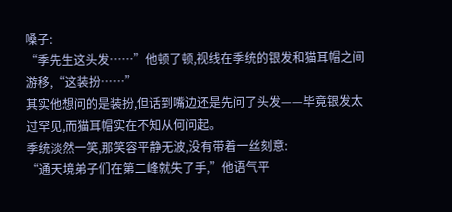嗓子:
“季先生这头发……”他顿了顿,视线在季统的银发和猫耳帽之间游移,“这装扮……”
其实他想问的是装扮,但话到嘴边还是先问了头发——毕竟银发太过罕见,而猫耳帽实在不知从何问起。
季统淡然一笑,那笑容平静无波,没有带着一丝刻意:
“通天境弟子们在第二峰就失了手,”他语气平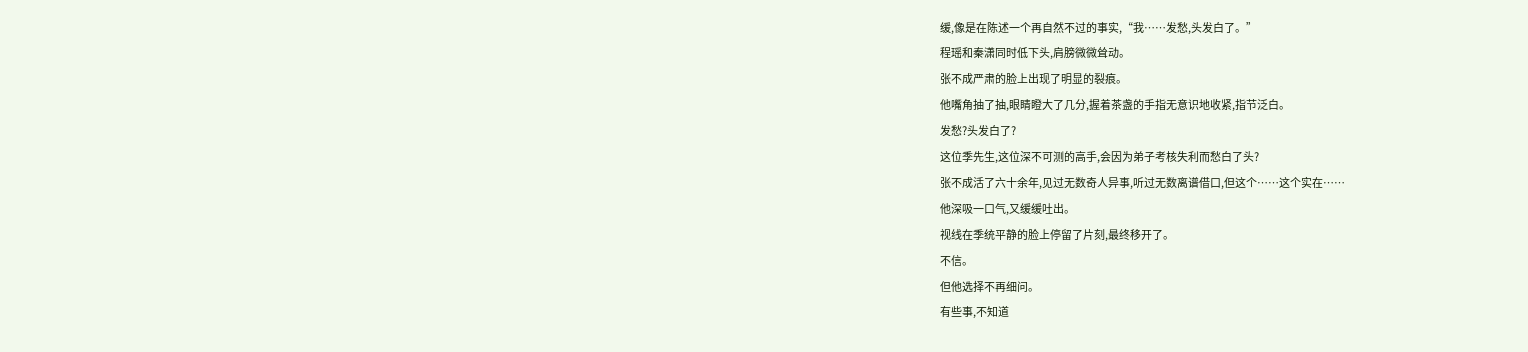缓,像是在陈述一个再自然不过的事实,“我……发愁,头发白了。”
程瑶和秦潇同时低下头,肩膀微微耸动。
张不成严肃的脸上出现了明显的裂痕。
他嘴角抽了抽,眼睛瞪大了几分,握着茶盏的手指无意识地收紧,指节泛白。
发愁?头发白了?
这位季先生,这位深不可测的高手,会因为弟子考核失利而愁白了头?
张不成活了六十余年,见过无数奇人异事,听过无数离谱借口,但这个……这个实在……
他深吸一口气,又缓缓吐出。
视线在季统平静的脸上停留了片刻,最终移开了。
不信。
但他选择不再细问。
有些事,不知道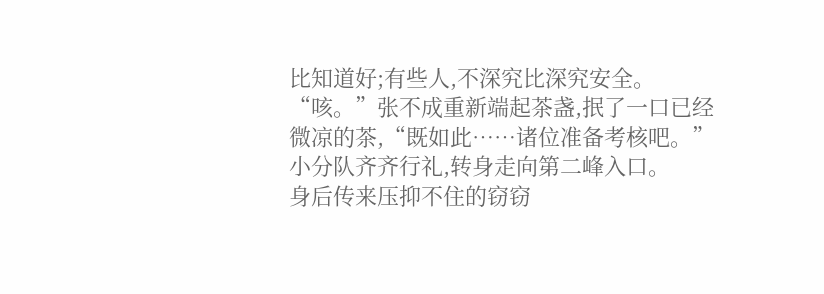比知道好;有些人,不深究比深究安全。
“咳。”张不成重新端起茶盏,抿了一口已经微凉的茶,“既如此……诸位准备考核吧。”
小分队齐齐行礼,转身走向第二峰入口。
身后传来压抑不住的窃窃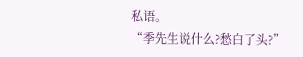私语。
“季先生说什么?愁白了头?”